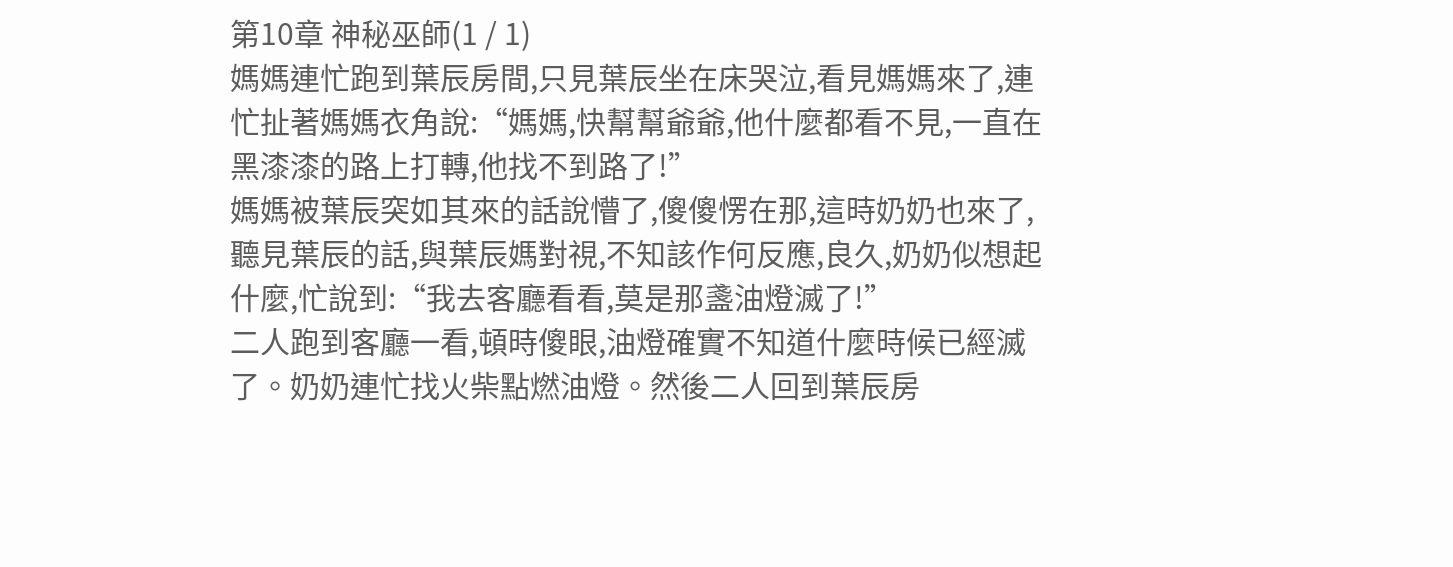第10章 神秘巫師(1 / 1)
媽媽連忙跑到葉辰房間,只見葉辰坐在床哭泣,看見媽媽來了,連忙扯著媽媽衣角說:“媽媽,快幫幫爺爺,他什麼都看不見,一直在黑漆漆的路上打轉,他找不到路了!”
媽媽被葉辰突如其來的話說懵了,傻傻愣在那,這時奶奶也來了,聽見葉辰的話,與葉辰媽對視,不知該作何反應,良久,奶奶似想起什麼,忙說到:“我去客廳看看,莫是那盞油燈滅了!”
二人跑到客廳一看,頓時傻眼,油燈確實不知道什麼時候已經滅了。奶奶連忙找火柴點燃油燈。然後二人回到葉辰房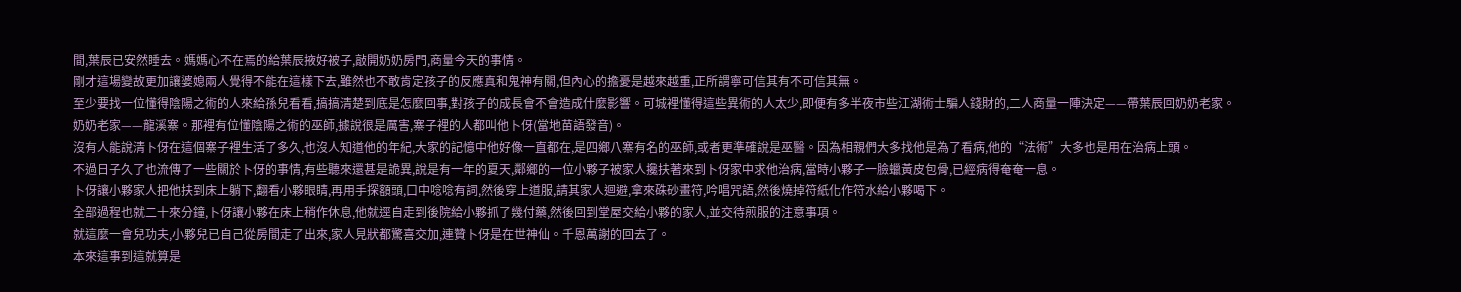間,葉辰已安然睡去。媽媽心不在焉的給葉辰掖好被子,敲開奶奶房門,商量今天的事情。
剛才這場變故更加讓婆媳兩人覺得不能在這樣下去,雖然也不敢肯定孩子的反應真和鬼神有關,但內心的擔憂是越來越重,正所謂寧可信其有不可信其無。
至少要找一位懂得陰陽之術的人來給孫兒看看,搞搞清楚到底是怎麼回事,對孩子的成長會不會造成什麼影響。可城裡懂得這些異術的人太少,即便有多半夜市些江湖術士騙人錢財的,二人商量一陣決定——帶葉辰回奶奶老家。
奶奶老家——龍溪寨。那裡有位懂陰陽之術的巫師,據說很是厲害,寨子裡的人都叫他卜伢(當地苗語發音)。
沒有人能說清卜伢在這個寨子裡生活了多久,也沒人知道他的年紀,大家的記憶中他好像一直都在,是四鄉八寨有名的巫師,或者更準確說是巫醫。因為相親們大多找他是為了看病,他的“法術”大多也是用在治病上頭。
不過日子久了也流傳了一些關於卜伢的事情,有些聽來還甚是詭異,說是有一年的夏天,鄰鄉的一位小夥子被家人攙扶著來到卜伢家中求他治病,當時小夥子一臉蠟黃皮包骨,已經病得奄奄一息。
卜伢讓小夥家人把他扶到床上躺下,翻看小夥眼睛,再用手探額頭,口中唸唸有詞,然後穿上道服,請其家人迴避,拿來硃砂畫符,吟唱咒語,然後燒掉符紙化作符水給小夥喝下。
全部過程也就二十來分鐘,卜伢讓小夥在床上稍作休息,他就逕自走到後院給小夥抓了幾付藥,然後回到堂屋交給小夥的家人,並交待煎服的注意事項。
就這麼一會兒功夫,小夥兒已自己從房間走了出來,家人見狀都驚喜交加,連贊卜伢是在世神仙。千恩萬謝的回去了。
本來這事到這就算是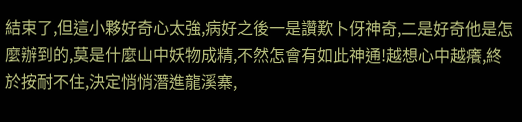結束了,但這小夥好奇心太強,病好之後一是讚歎卜伢神奇,二是好奇他是怎麼辦到的,莫是什麼山中妖物成精,不然怎會有如此神通!越想心中越癢,終於按耐不住,決定悄悄潛進龍溪寨,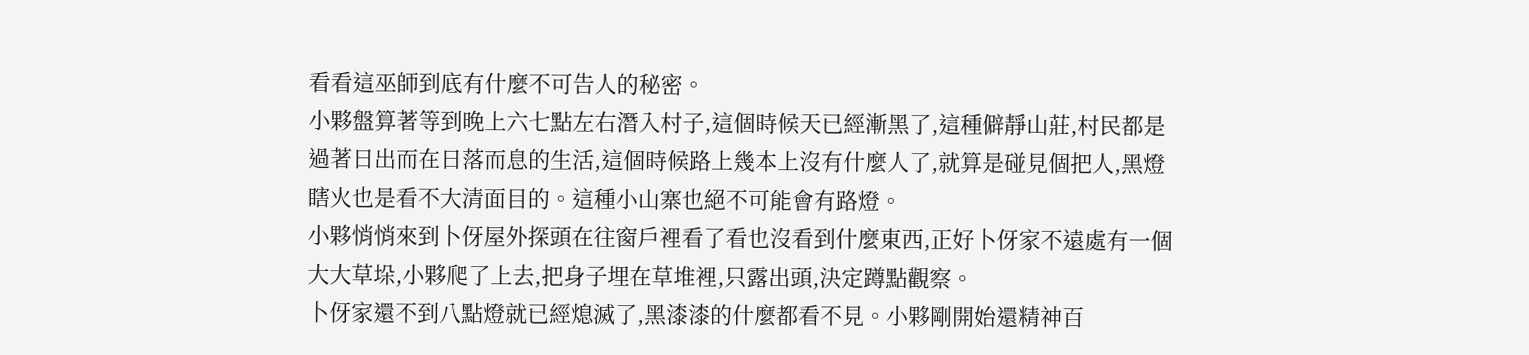看看這巫師到底有什麼不可告人的秘密。
小夥盤算著等到晚上六七點左右潛入村子,這個時候天已經漸黑了,這種僻靜山莊,村民都是過著日出而在日落而息的生活,這個時候路上幾本上沒有什麼人了,就算是碰見個把人,黑燈瞎火也是看不大清面目的。這種小山寨也絕不可能會有路燈。
小夥悄悄來到卜伢屋外探頭在往窗戶裡看了看也沒看到什麼東西,正好卜伢家不遠處有一個大大草垛,小夥爬了上去,把身子埋在草堆裡,只露出頭,決定蹲點觀察。
卜伢家還不到八點燈就已經熄滅了,黑漆漆的什麼都看不見。小夥剛開始還精神百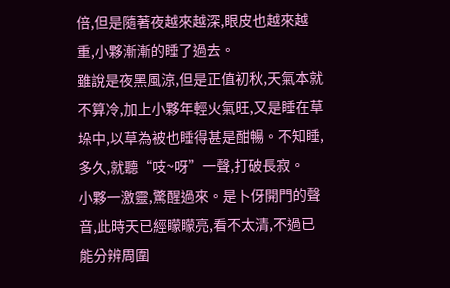倍,但是隨著夜越來越深,眼皮也越來越重,小夥漸漸的睡了過去。
雖說是夜黑風涼,但是正值初秋,天氣本就不算冷,加上小夥年輕火氣旺,又是睡在草垛中,以草為被也睡得甚是酣暢。不知睡,多久,就聽“吱~呀”一聲,打破長寂。
小夥一激靈,驚醒過來。是卜伢開門的聲音,此時天已經矇矇亮,看不太清,不過已能分辨周圍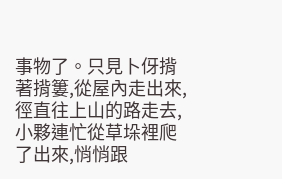事物了。只見卜伢揹著揹簍,從屋內走出來,徑直往上山的路走去,小夥連忙從草垛裡爬了出來,悄悄跟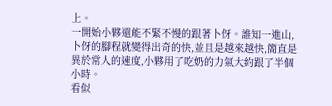上。
一開始小夥還能不緊不慢的跟著卜伢。誰知一進山,卜伢的腳程就變得出奇的快,並且是越來越快,簡直是異於常人的速度,小夥用了吃奶的力氣大約跟了半個小時。
看似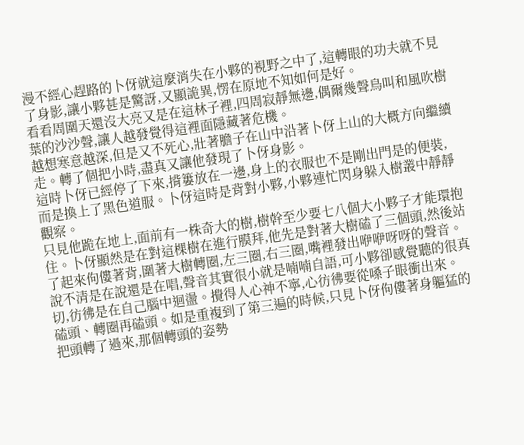漫不經心趕路的卜伢就這麼消失在小夥的視野之中了,這轉眼的功夫就不見了身影,讓小夥甚是驚訝,又顯詭異,愣在原地不知如何是好。
看看周圍天還沒大亮又是在這林子裡,四周寂靜無邊,偶爾幾聲鳥叫和風吹樹葉的沙沙聲,讓人越發覺得這裡面隱藏著危機。
越想寒意越深,但是又不死心,壯著膽子在山中沿著卜伢上山的大概方向繼續走。轉了個把小時,盡真又讓他發現了卜伢身影。
這時卜伢已經停了下來,揹簍放在一邊,身上的衣服也不是剛出門是的便裝,而是換上了黑色道服。卜伢這時是背對小夥,小夥連忙閃身躲入樹叢中靜靜觀察。
只見他跪在地上,面前有一株奇大的樹,樹幹至少要七八個大小夥子才能環抱住。卜伢顯然是在對這棵樹在進行膜拜,他先是對著大樹磕了三個頭,然後站了起來佝僂著背,圍著大樹轉圈,左三圈,右三圈,嘴裡發出咿咿呀呀的聲音。
說不清是在說還是在唱,聲音其實很小就是喃喃自語,可小夥卻感覺聽的很真切,彷彿是在自己腦中迴盪。攪得人心神不寧,心彷彿要從嗓子眼衝出來。
磕頭、轉圈再磕頭。如是重複到了第三遍的時候,只見卜伢佝僂著身軀猛的把頭轉了過來,那個轉頭的姿勢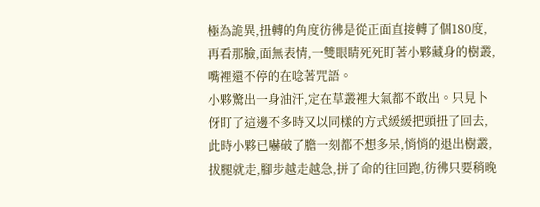極為詭異,扭轉的角度彷彿是從正面直接轉了個180度,再看那臉,面無表情,一雙眼睛死死盯著小夥藏身的樹叢,嘴裡還不停的在唸著咒語。
小夥驚出一身油汗,定在草叢裡大氣都不敢出。只見卜伢盯了這邊不多時又以同樣的方式緩緩把頭扭了回去,此時小夥已嚇破了膽一刻都不想多呆,悄悄的退出樹叢,拔腿就走,腳步越走越急,拼了命的往回跑,彷彿只要稍晚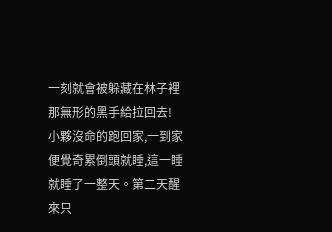一刻就會被躲藏在林子裡那無形的黑手給拉回去!
小夥沒命的跑回家,一到家便覺奇累倒頭就睡,這一睡就睡了一整天。第二天醒來只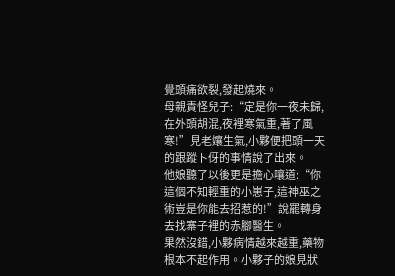覺頭痛欲裂,發起燒來。
母親責怪兒子:“定是你一夜未歸,在外頭胡混,夜裡寒氣重,著了風寒!”見老孃生氣,小夥便把頭一天的跟蹤卜伢的事情說了出來。
他娘聽了以後更是擔心嚷道:“你這個不知輕重的小崽子,這神巫之術豈是你能去招惹的!”說罷轉身去找寨子裡的赤腳醫生。
果然沒錯,小夥病情越來越重,藥物根本不起作用。小夥子的娘見狀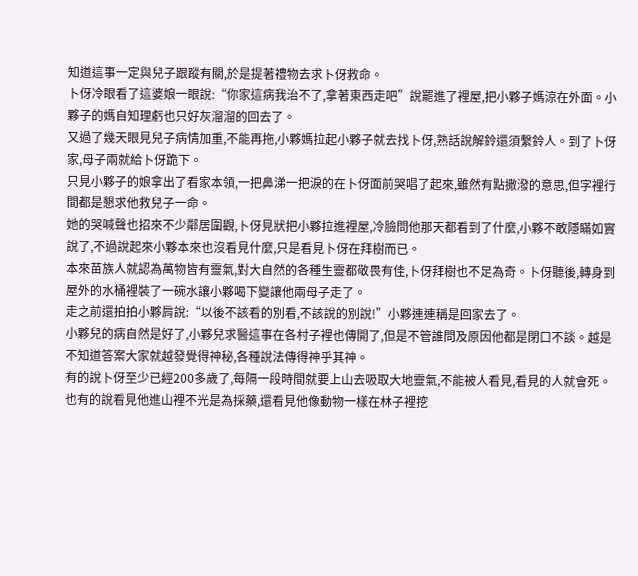知道這事一定與兒子跟蹤有關,於是提著禮物去求卜伢救命。
卜伢冷眼看了這婆娘一眼說:“你家這病我治不了,拿著東西走吧”說罷進了裡屋,把小夥子媽涼在外面。小夥子的媽自知理虧也只好灰溜溜的回去了。
又過了幾天眼見兒子病情加重,不能再拖,小夥媽拉起小夥子就去找卜伢,熟話說解鈴還須繫鈴人。到了卜伢家,母子兩就給卜伢跪下。
只見小夥子的娘拿出了看家本領,一把鼻涕一把淚的在卜伢面前哭唱了起來,雖然有點撒潑的意思,但字裡行間都是懇求他救兒子一命。
她的哭喊聲也招來不少鄰居圍觀,卜伢見狀把小夥拉進裡屋,冷臉問他那天都看到了什麼,小夥不敢隱瞞如實說了,不過說起來小夥本來也沒看見什麼,只是看見卜伢在拜樹而已。
本來苗族人就認為萬物皆有靈氣,對大自然的各種生靈都敬畏有佳,卜伢拜樹也不足為奇。卜伢聽後,轉身到屋外的水桶裡裝了一碗水讓小夥喝下變讓他兩母子走了。
走之前還拍拍小夥肩說:“以後不該看的別看,不該說的別說!”小夥連連稱是回家去了。
小夥兒的病自然是好了,小夥兒求醫這事在各村子裡也傳開了,但是不管誰問及原因他都是閉口不談。越是不知道答案大家就越發覺得神秘,各種說法傳得神乎其神。
有的說卜伢至少已經200多歲了,每隔一段時間就要上山去吸取大地靈氣,不能被人看見,看見的人就會死。也有的說看見他進山裡不光是為採藥,還看見他像動物一樣在林子裡挖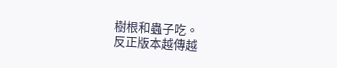樹根和蟲子吃。
反正版本越傳越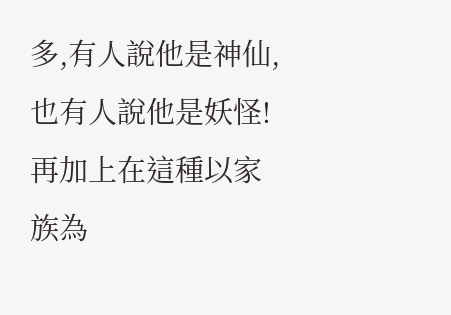多,有人說他是神仙,也有人說他是妖怪!再加上在這種以家族為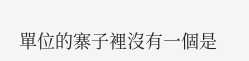單位的寨子裡沒有一個是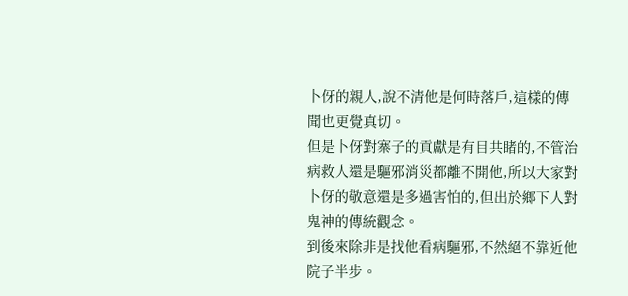卜伢的親人,說不清他是何時落戶,這樣的傳聞也更覺真切。
但是卜伢對寨子的貢獻是有目共睹的,不管治病救人還是驅邪消災都離不開他,所以大家對卜伢的敬意還是多過害怕的,但出於鄉下人對鬼神的傳統觀念。
到後來除非是找他看病驅邪,不然絕不靠近他院子半步。